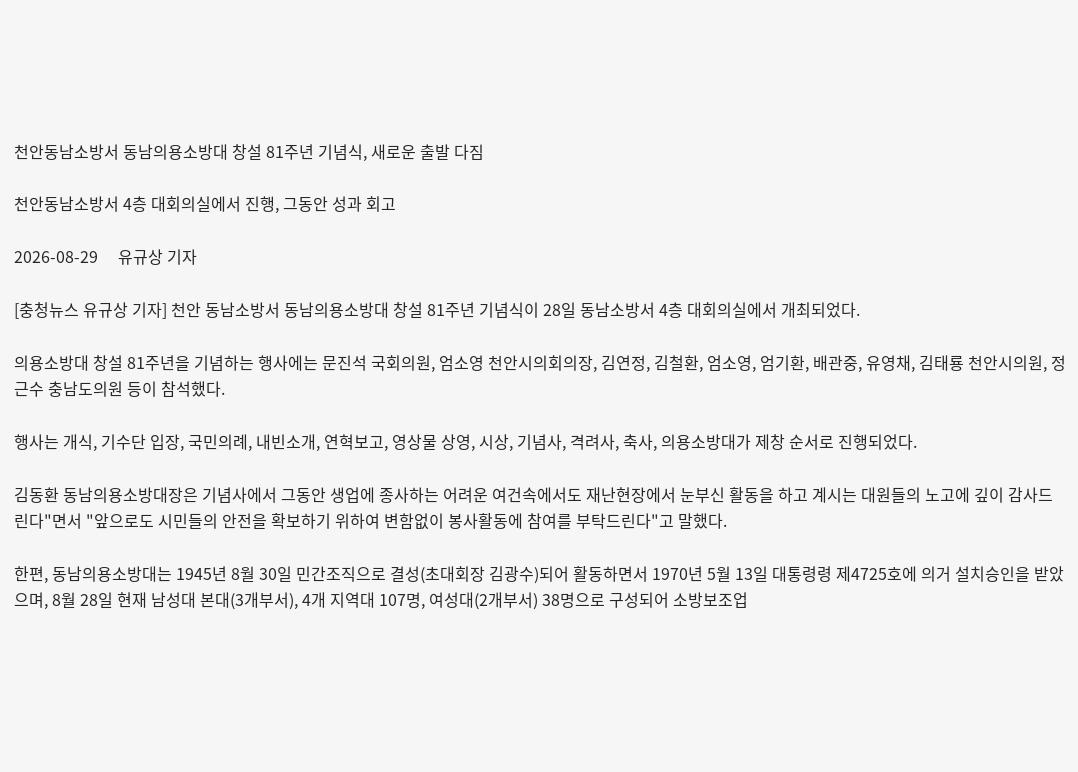천안동남소방서 동남의용소방대 창설 81주년 기념식, 새로운 출발 다짐

천안동남소방서 4층 대회의실에서 진행, 그동안 성과 회고

2026-08-29     유규상 기자

[충청뉴스 유규상 기자] 천안 동남소방서 동남의용소방대 창설 81주년 기념식이 28일 동남소방서 4층 대회의실에서 개최되었다.

의용소방대 창설 81주년을 기념하는 행사에는 문진석 국회의원, 엄소영 천안시의회의장, 김연정, 김철환, 엄소영, 엄기환, 배관중, 유영채, 김태룡 천안시의원, 정근수 충남도의원 등이 참석했다.

행사는 개식, 기수단 입장, 국민의례, 내빈소개, 연혁보고, 영상물 상영, 시상, 기념사, 격려사, 축사, 의용소방대가 제창 순서로 진행되었다.

김동환 동남의용소방대장은 기념사에서 그동안 생업에 종사하는 어려운 여건속에서도 재난현장에서 눈부신 활동을 하고 계시는 대원들의 노고에 깊이 감사드린다"면서 "앞으로도 시민들의 안전을 확보하기 위하여 변함없이 봉사활동에 참여를 부탁드린다"고 말했다.

한편, 동남의용소방대는 1945년 8월 30일 민간조직으로 결성(초대회장 김광수)되어 활동하면서 1970년 5월 13일 대통령령 제4725호에 의거 설치승인을 받았으며, 8월 28일 현재 남성대 본대(3개부서), 4개 지역대 107명, 여성대(2개부서) 38명으로 구성되어 소방보조업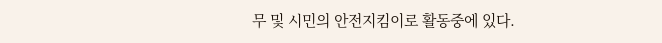무 및 시민의 안전지킴이로 활동중에 있다.